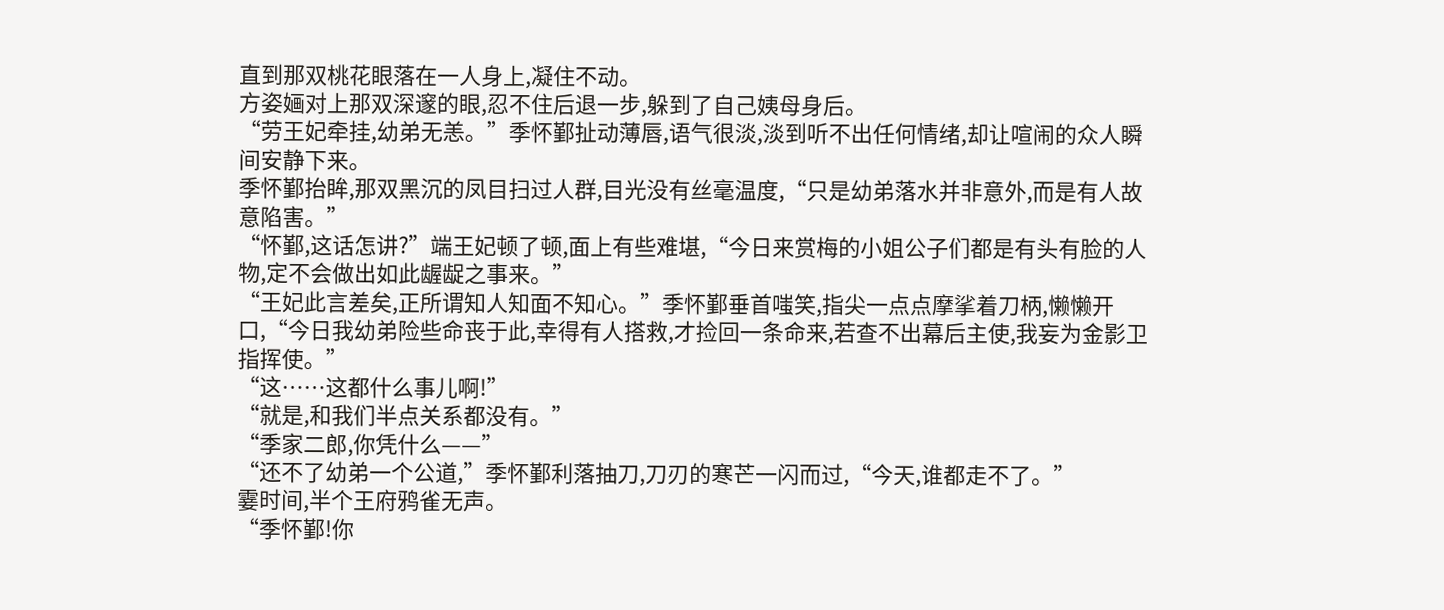直到那双桃花眼落在一人身上,凝住不动。
方姿婳对上那双深邃的眼,忍不住后退一步,躲到了自己姨母身后。
“劳王妃牵挂,幼弟无恙。”季怀鄞扯动薄唇,语气很淡,淡到听不出任何情绪,却让喧闹的众人瞬间安静下来。
季怀鄞抬眸,那双黑沉的凤目扫过人群,目光没有丝毫温度,“只是幼弟落水并非意外,而是有人故意陷害。”
“怀鄞,这话怎讲?”端王妃顿了顿,面上有些难堪,“今日来赏梅的小姐公子们都是有头有脸的人物,定不会做出如此龌龊之事来。”
“王妃此言差矣,正所谓知人知面不知心。”季怀鄞垂首嗤笑,指尖一点点摩挲着刀柄,懒懒开口,“今日我幼弟险些命丧于此,幸得有人搭救,才捡回一条命来,若查不出幕后主使,我妄为金影卫指挥使。”
“这……这都什么事儿啊!”
“就是,和我们半点关系都没有。”
“季家二郎,你凭什么——”
“还不了幼弟一个公道,”季怀鄞利落抽刀,刀刃的寒芒一闪而过,“今天,谁都走不了。”
霎时间,半个王府鸦雀无声。
“季怀鄞!你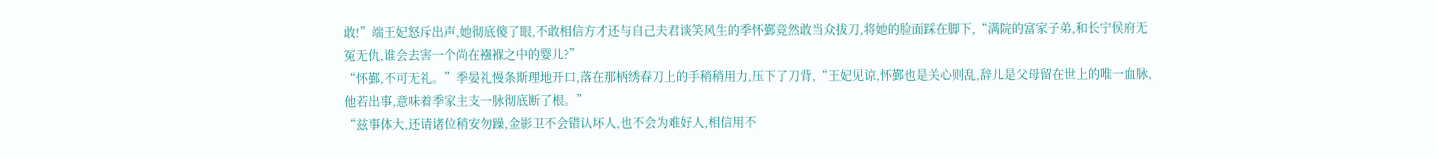敢!”端王妃怒斥出声,她彻底傻了眼,不敢相信方才还与自己夫君谈笑风生的季怀鄞竟然敢当众拔刀,将她的脸面踩在脚下,“满院的富家子弟,和长宁侯府无冤无仇,谁会去害一个尚在襁褓之中的婴儿?”
“怀鄞,不可无礼。”季晏礼慢条斯理地开口,落在那柄绣春刀上的手稍稍用力,压下了刀背,“王妃见谅,怀鄞也是关心则乱,辞儿是父母留在世上的唯一血脉,他若出事,意味着季家主支一脉彻底断了根。”
“兹事体大,还请诸位稍安勿躁,金影卫不会错认坏人,也不会为难好人,相信用不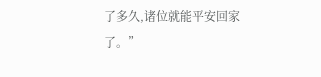了多久,诸位就能平安回家了。”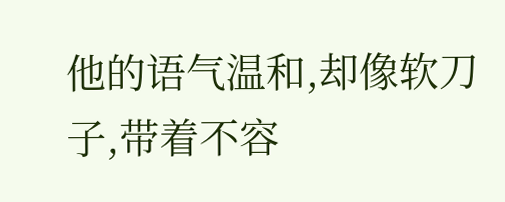他的语气温和,却像软刀子,带着不容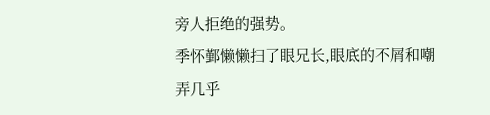旁人拒绝的强势。
季怀鄞懒懒扫了眼兄长,眼底的不屑和嘲弄几乎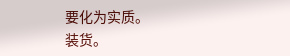要化为实质。
装货。